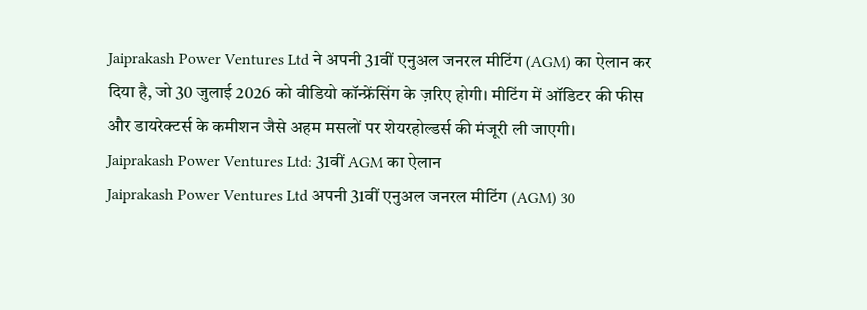Jaiprakash Power Ventures Ltd ने अपनी 31वीं एनुअल जनरल मीटिंग (AGM) का ऐलान कर दिया है, जो 30 जुलाई 2026 को वीडियो कॉन्फ्रेंसिंग के ज़रिए होगी। मीटिंग में ऑडिटर की फीस और डायरेक्टर्स के कमीशन जैसे अहम मसलों पर शेयरहोल्डर्स की मंजूरी ली जाएगी।
Jaiprakash Power Ventures Ltd: 31वीं AGM का ऐलान
Jaiprakash Power Ventures Ltd अपनी 31वीं एनुअल जनरल मीटिंग (AGM) 30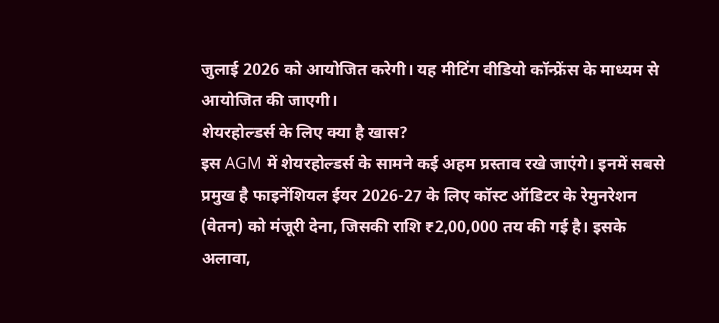जुलाई 2026 को आयोजित करेगी। यह मीटिंग वीडियो कॉन्फ्रेंस के माध्यम से आयोजित की जाएगी।
शेयरहोल्डर्स के लिए क्या है खास?
इस AGM में शेयरहोल्डर्स के सामने कई अहम प्रस्ताव रखे जाएंगे। इनमें सबसे प्रमुख है फाइनेंशियल ईयर 2026-27 के लिए कॉस्ट ऑडिटर के रेमुनरेशन (वेतन) को मंजूरी देना, जिसकी राशि ₹2,00,000 तय की गई है। इसके अलावा,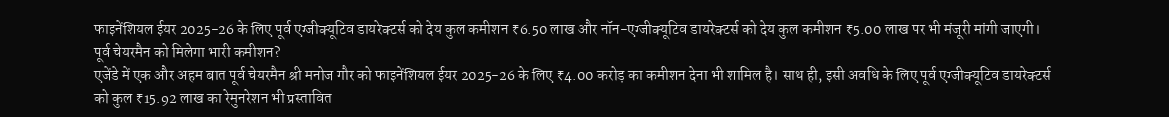फाइनेंशियल ईयर 2025-26 के लिए पूर्व एग्जीक्यूटिव डायरेक्टर्स को देय कुल कमीशन ₹6.50 लाख और नॉन-एग्जीक्यूटिव डायरेक्टर्स को देय कुल कमीशन ₹5.00 लाख पर भी मंजूरी मांगी जाएगी।
पूर्व चेयरमैन को मिलेगा भारी कमीशन?
एजेंडे में एक और अहम बात पूर्व चेयरमैन श्री मनोज गौर को फाइनेंशियल ईयर 2025-26 के लिए ₹4.00 करोड़ का कमीशन देना भी शामिल है। साथ ही, इसी अवधि के लिए पूर्व एग्जीक्यूटिव डायरेक्टर्स को कुल ₹15.92 लाख का रेमुनरेशन भी प्रस्तावित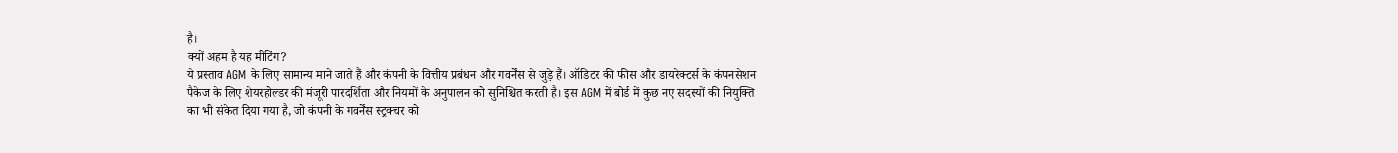है।
क्यों अहम है यह मीटिंग?
ये प्रस्ताव AGM के लिए सामान्य माने जाते हैं और कंपनी के वित्तीय प्रबंधन और गवर्नेंस से जुड़े हैं। ऑडिटर की फीस और डायरेक्टर्स के कंपनसेशन पैकेज के लिए शेयरहोल्डर की मंजूरी पारदर्शिता और नियमों के अनुपालन को सुनिश्चित करती है। इस AGM में बोर्ड में कुछ नए सदस्यों की नियुक्ति का भी संकेत दिया गया है, जो कंपनी के गवर्नेंस स्ट्रक्चर को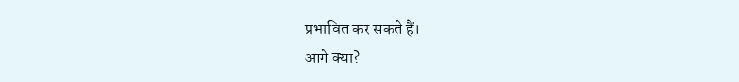प्रभावित कर सकते हैं।
आगे क्या?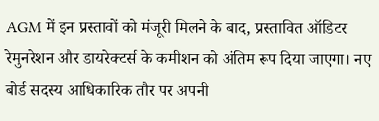AGM में इन प्रस्तावों को मंजूरी मिलने के बाद, प्रस्तावित ऑडिटर रेमुनरेशन और डायरेक्टर्स के कमीशन को अंतिम रूप दिया जाएगा। नए बोर्ड सदस्य आधिकारिक तौर पर अपनी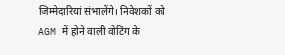जिम्मेदारियां संभालेंगे। निवेशकों को AGM में होने वाली वोटिंग के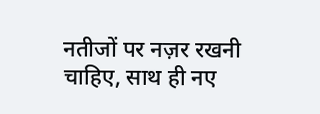नतीजों पर नज़र रखनी चाहिए, साथ ही नए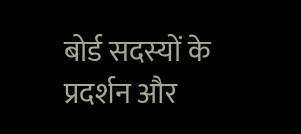बोर्ड सदस्यों के प्रदर्शन और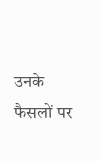उनके फैसलों पर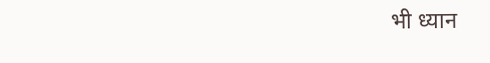भी ध्यान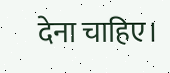देना चाहिए।